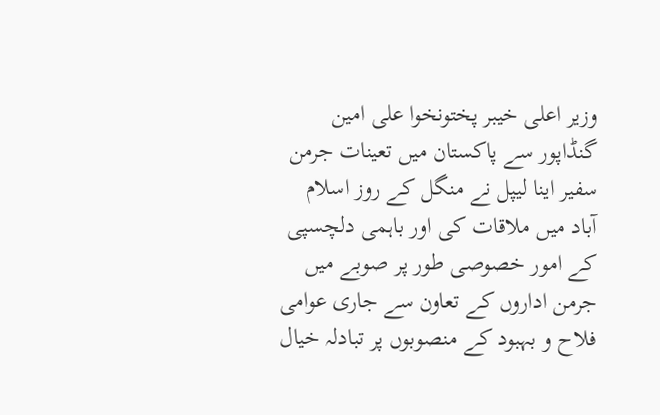وزیر اعلی خیبر پختونخوا علی امین گنڈاپور سے پاکستان میں تعینات جرمن سفیر اینا لیپل نے منگل کے روز اسلام آباد میں ملاقات کی اور باہمی دلچسپی کے امور خصوصی طور پر صوبے میں جرمن اداروں کے تعاون سے جاری عوامی فلاح و بہبود کے منصوبوں پر تبادلہ خیال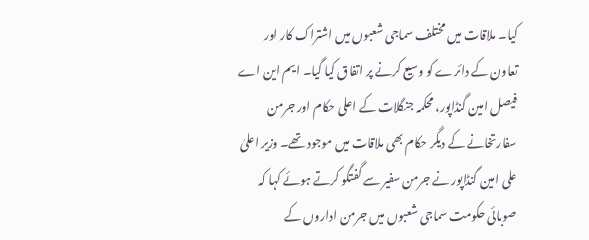کیا۔ ملاقات میں مختلف سماجی شعبوں میں اشتراک کار اور تعاون کے دائرے کو وسیع کرنے پر اتفاق کیا گیا۔ ایم این اے فیصل امین گنڈاپور، محکمہ جنگلات کے اعلی حکام اور جرمن سفارتخانے کے دیگر حکام بھی ملاقات میں موجود تھے۔ وزیر اعلیٰ علی امین گنڈاپور نے جرمن سفیر سے گفتگو کرتے ہوئے کہا کہ صوبائی حکومت سماجی شعبوں میں جرمن اداروں کے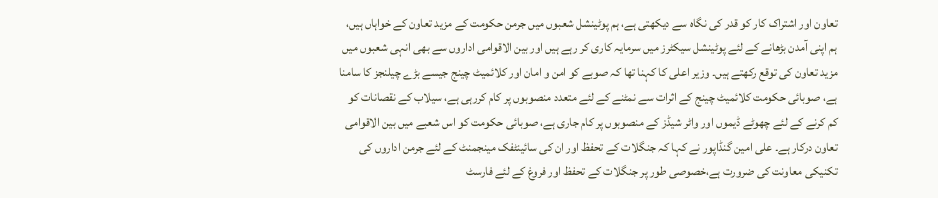تعاون اور اشتراک کار کو قدر کی نگاہ سے دیکھتی ہے، ہم پوٹینشل شعبوں میں جرمن حکومت کے مزید تعاون کے خواہاں ہیں، ہم اپنی آمدن بڑھانے کے لئے پوٹینشل سیکٹرز میں سرمایہ کاری کر رہے ہیں اور بین الاقوامی اداروں سے بھی انہی شعبوں میں مزید تعاون کی توقع رکھتے ہیں۔ وزیر اعلی کا کہنا تھا کہ صوبے کو امن و امان اور کلائمیٹ چینج جیسے بڑے چیلنجز کا سامنا ہے، صوبائی حکومت کلائمیٹ چینج کے اثرات سے نمٹنے کے لئے متعدد منصوبوں پر کام کررہی ہے، سیلاب کے نقصانات کو کم کرنے کے لئے چھوٹے ڈیموں اور واٹر شیڈز کے منصوبوں پر کام جاری ہے، صوبائی حکومت کو اس شعبے میں بین الاقوامی تعاون درکار ہے۔ علی امین گنڈاپور نے کہا کہ جنگلات کے تحفظ اور ان کی سائینٹفک مینجمنٹ کے لئے جرمن اداروں کی تکنیکی معاونت کی ضرورت ہے،خصوصی طور پر جنگلات کے تحفظ اور فروغ کے لئے فارسٹ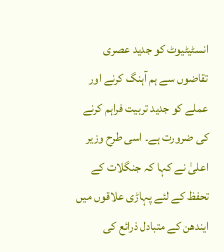انسٹیٹیوٹ کو جدید عصری تقاضوں سے ہم آہنگ کرنے اور عملے کو جدید تربیت فراہم کرنے کی ضرورت ہے۔ اسی طرح وزیر اعلیٰ نے کہا کہ جنگلات کے تحفظ کے لئے پہاڑی علاقوں میں ایندھن کے متبادل ذرائع کی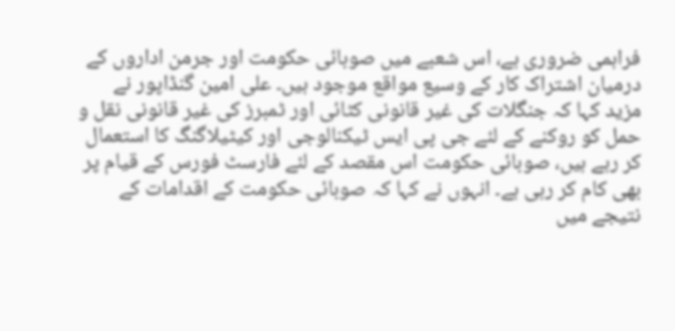فراہمی ضروری ہے، اس شعبے میں صوبائی حکومت اور جرمن اداروں کے درمیان اشتراک کار کے وسیع مواقع موجود ہیں۔ علی امین گنڈاپور نے مزید کہا کہ جنگلات کی غیر قانونی کٹائی اور ٹمبرز کی غیر قانونی نقل و حمل کو روکنے کے لئے جی پی ایس ٹیکنالوجی اور کیٹیلاگنگ کا استعمال کر رہے ہیں، صوبائی حکومت اس مقصد کے لئے فارسٹ فورس کے قیام پر بھی کام کر رہی ہے۔ انہوں نے کہا کہ صوبائی حکومت کے اقدامات کے نتیجے میں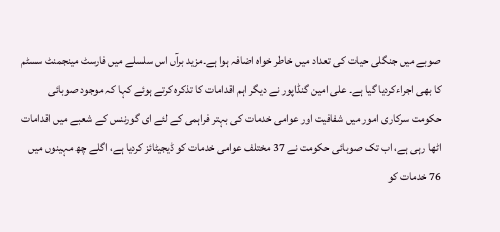صوبے میں جنگلی حیات کی تعداد میں خاطر خواہ اضافہ ہوا ہے۔مزید برآں اس سلسلے میں فارسٹ مینجمنٹ سسٹم کا بھی اجراءکردیا گیا ہے۔ علی امین گنڈاپور نے دیگر اہم اقدامات کا تذکرہ کرتے ہوئے کہا کہ موجود صوبائی حکومت سرکاری امور میں شفافیت اور عوامی خدمات کی بہتر فراہمی کے لئے ای گورننس کے شعبے میں اقدامات اٹھا رہی ہے، اب تک صوبائی حکومت نے 37 مختلف عوامی خدمات کو ڈیجیٹائز کردیا ہے، اگلے چھ مہینوں میں 76 خدمات کو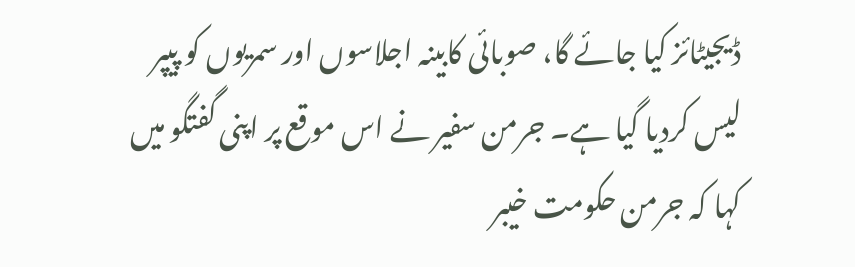ڈیجیٹائز کیا جائے گا، صوبائی کابینہ اجلاسوں اور سمریوں کو پیپر لیس کردیا گیا ہے۔ جرمن سفیر نے اس موقع پر اپنی گفتگو میں کہا کہ جرمن حکومت خیبر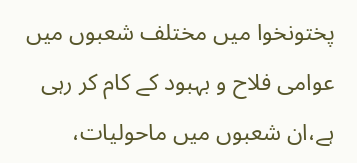پختونخوا میں مختلف شعبوں میں عوامی فلاح و بہبود کے کام کر رہی ہے،ان شعبوں میں ماحولیات،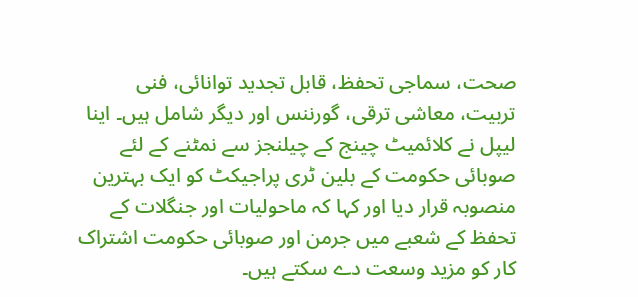صحت، سماجی تحفظ، قابل تجدید توانائی، فنی تربیت، معاشی ترقی، گورننس اور دیگر شامل ہیں۔ اینا لیپل نے کلائمیٹ چینج کے چیلنجز سے نمٹنے کے لئے صوبائی حکومت کے بلین ٹری پراجیکٹ کو ایک بہترین منصوبہ قرار دیا اور کہا کہ ماحولیات اور جنگلات کے تحفظ کے شعبے میں جرمن اور صوبائی حکومت اشتراک کار کو مزید وسعت دے سکتے ہیں۔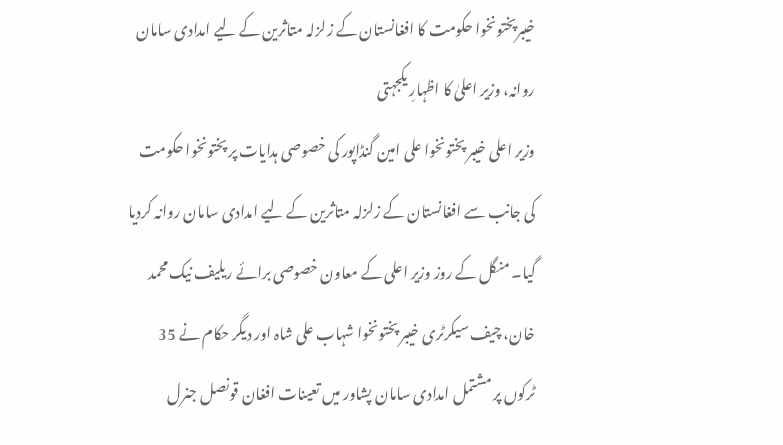خیبرپختونخوا حکومت کا افغانستان کے زلزلہ متاثرین کے لیے امدادی سامان روانہ، وزیر اعلیٰ کا اظہارِ یکجہتی
وزیر اعلی خیبر پختونخوا علی امین گنڈاپور کی خصوصی ہدایات پر پختونخوا حکومت کی جانب سے افغانستان کے زلزلہ متاثرین کے لیے امدادی سامان روانہ کردیا گیا۔ منگل کے روز وزیر اعلی کے معاون خصوصی برائے ریلیف نیک محمد خان، چیف سیکرٹری خیبر پختونخوا شہاب علی شاہ اور دیگر حکام نے 35 ٹرکوں پر مشتمل امدادی سامان پشاور میں تعینات افغان قونصل جنرل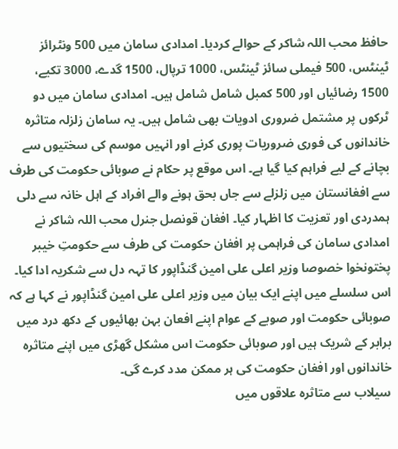حافظ محب اللہ شاکر کے حوالے کردیا۔ امدادی سامان میں 500 ونٹرائز ٹینٹس، 500 فیملی سائز ٹینٹس، 1000 ترپال، 1500 گدے، 3000 تکیے، 1500 رضائیاں اور 500 کمبل شامل شامل ہیں۔ امدادی سامان میں دو ٹرکوں پر مشتمل ضروری ادویات بھی شامل ہیں۔ یہ سامان زلزلہ متاثرہ خاندانوں کی فوری ضروریات پوری کرنے اور انہیں موسم کی سختیوں سے بچانے کے لیے فراہم کیا گیا ہے۔ اس موقع پر حکام نے صوبائی حکومت کی طرف سے افغانستان میں زلزلے سے جاں بحق ہونے والے افراد کے اہل خانہ سے دلی ہمدردی اور تعزیت کا اظہار کیا۔ افغان قونصل جنرل محب اللہ شاکر نے امدادی سامان کی فراہمی پر افغان حکومت کی طرف سے حکومتِ خیبر پختونخوا خصوصا وزیر اعلی علی امین گنڈاپور کا تہہ دل سے شکریہ ادا کیا۔
اس سلسلے میں اپنے ایک بیان میں وزیر اعلی علی امین گنڈاپور نے کہا ہے کہ صوبائی حکومت اور صوبے کے عوام اپنے افعان بہن بھائیوں کے دکھ درد میں برابر کے شریک ہیں اور صوبائی حکومت اس مشکل گھڑی میں اپنے متاثرہ خاندانوں اور افغان حکومت کی ہر ممکن مدد کرے گی۔
سیلاب سے متاثرہ علاقوں میں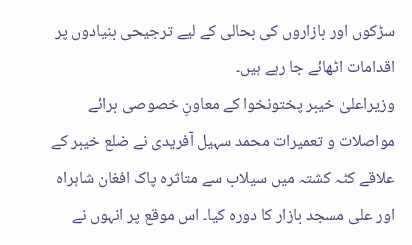سڑکوں اور بازاروں کی بحالی کے لیے ترجیحی بنیادوں پر اقدامات اٹھائے جا رہے ہیں۔
وزیراعلیٰ خیبر پختونخوا کے معاونِ خصوصی برائے مواصلات و تعمیرات محمد سہیل آفریدی نے ضلع خیبر کے علاقے کٹہ کشتہ میں سیلاب سے متاثرہ پاک افغان شاہراہ اور علی مسجد بازار کا دورہ کیا۔ اس موقع پر انہوں نے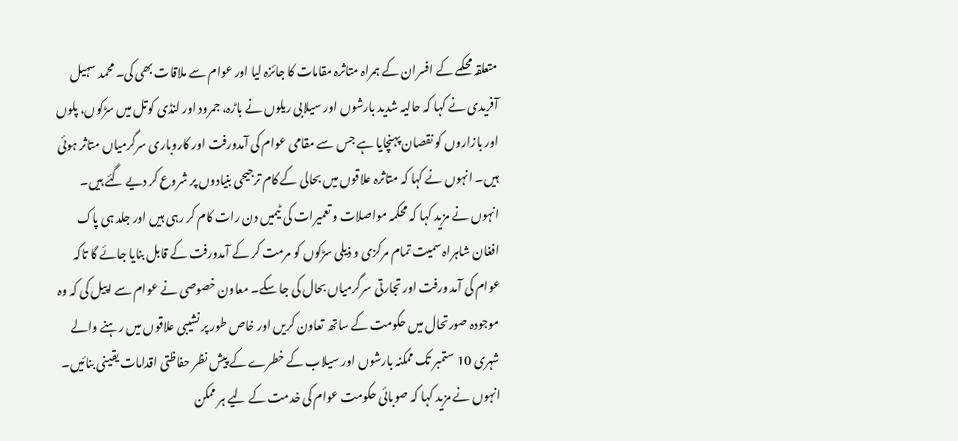متعلقہ محکمے کے افسران کے ہمراہ متاثرہ مقامات کا جائزہ لیا اور عوام سے ملاقات بھی کی۔ محمد سہیل آفریدی نے کہا کہ حالیہ شدید بارشوں اور سیلابی ریلوں نے باڑہ، جمرود اور لنڈی کوتل میں سڑکوں، پلوں اور بازاروں کو نقصان پہنچایا ہے جس سے مقامی عوام کی آمدورفت اور کاروباری سرگرمیاں متاثر ہوئی ہیں۔ انہوں نے کہا کہ متاثرہ علاقوں میں بحالی کے کام ترجیحی بنیادوں پر شروع کر دیے گئے ہیں۔ انہوں نے مزید کہا کہ محکمہ مواصلات و تعمیرات کی ٹیمیں دن رات کام کر رہی ہیں اور جلد ہی پاک افغان شاہراہ سمیت تمام مرکزی و ذیلی سڑکوں کو مرمت کر کے آمدورفت کے قابل بنایا جائے گا تاکہ عوام کی آمد ورفت اور تجارتی سرگرمیاں بحال کی جا سکے۔ معاون خصوصی نے عوام سے اپیل کی کہ وہ موجودہ صورتحال میں حکومت کے ساتھ تعاون کریں اور خاص طور پر نشیبی علاقوں میں رہنے والے شہری 10 ستمبر تک ممکنہ بارشوں اور سیلاب کے خطرے کے پیش نظر حفاظتی اقدامات یقینی بنائیں۔ انہوں نے مزید کہا کہ صوبائی حکومت عوام کی خدمت کے لیے ہر ممکن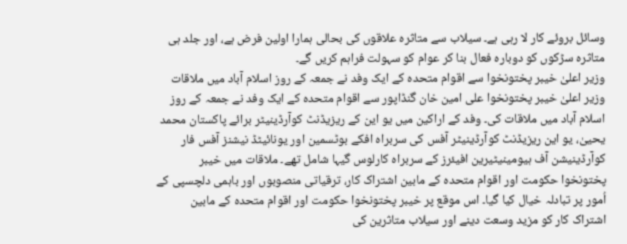وسائل بروئے کار لا رہی ہے۔ سیلاب سے متاثرہ علاقوں کی بحالی ہمارا اولین فرض ہے، اور جلد ہی متاثرہ سڑکوں کو دوبارہ فعال بنا کر عوام کو سہولت فراہم کریں گے۔
وزیر اعلیٰ خیبر پختونخوا سے اقوام متحدہ کے ایک وفد نے جمعہ کے روز اسلام آباد میں ملاقات
وزیر اعلیٰ خیبر پختونخوا علی امین خان گنڈاپور سے اقوام متحدہ کے ایک وفد نے جمعہ کے روز اسلام آباد میں ملاقات کی۔ وفد کے اراکین میں یو این کے ریزیڈنٹ کوآرڈینیٹر برائے پاکستان محمد یحییٰ، یو این ریزیڈنٹ کوآرڈینیٹر آفس کی سربراہ افکے بوٹسمین اور یونائیٹڈ نیشنز آفس فار کوآرڈینیشن آف ہیومینیٹیرین افیئرز کے سربراہ کارلوس گیہا شامل تھے۔ ملاقات میں خیبر پختونخوا حکومت اور اقوام متحدہ کے مابین اشتراک کار، ترقیاتی منصوبوں اور باہمی دلچسپی کے اُمور پر تبادلہ خیال کیا گیا۔ اس موقع پر خیبر پختونخوا حکومت اور اقوام متحدہ کے مابین اشتراک کار کو مزید وسعت دینے اور سیلاب متاثرین کی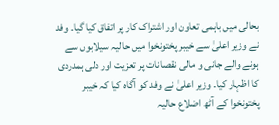بحالی میں باہمی تعاون اور اشتراک کار پر اتفاق کیا گیا۔ وفد نے وزیر اعلیٰ سے خیبر پختونخوا میں حالیہ سیلابوں سے ہونے والے جانی و مالی نقصانات پر تعزیت اور دلی ہمدردی کا اظہار کیا۔ وزیر اعلیٰ نے وفد کو آگاہ کیا کہ خیبر پختونخوا کے آٹھ اضلاع حالیہ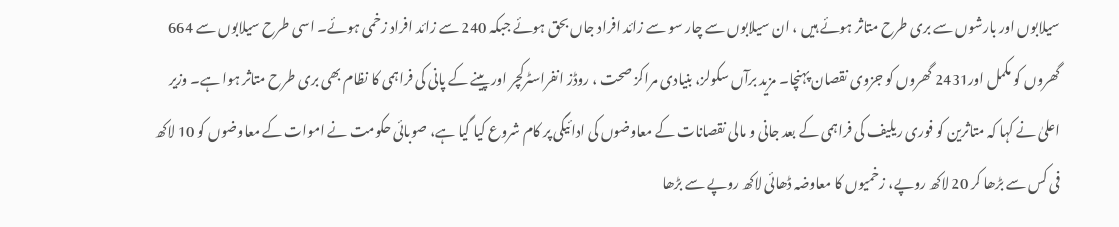سیلابوں اور بارشوں سے بری طرح متاثر ہوئے ہیں ، ان سیلابوں سے چار سو سے زائد افراد جاں بحق ہوئے جبکہ 240 سے زائد افراد زخمی ہوئے۔ اسی طرح سیلابوں سے 664 گھروں کو مکمل اور2431 گھروں کو جزوی نقصان پہنچا۔ مزید برآں سکولز، بنیادی مراکز صحت ، روڈز انفراسٹرکچر اور پینے کے پانی کی فراہمی کا نظام بھی بری طرح متاثر ہوا ہے۔ وزیر اعلیٰ نے کہا کہ متاثرین کو فوری ریلیف کی فراہمی کے بعد جانی و مالی نقصانات کے معاوضوں کی ادائیگی پر کام شروع کیا گیا ہے، صوبائی حکومت نے اموات کے معاوضوں کو 10 لاکھ فی کس سے بڑھا کر 20 لاکھ روپے، زخمیوں کا معاوضہ ڈھائی لاکھ روپے سے بڑھا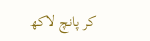کر پانچ لاکھ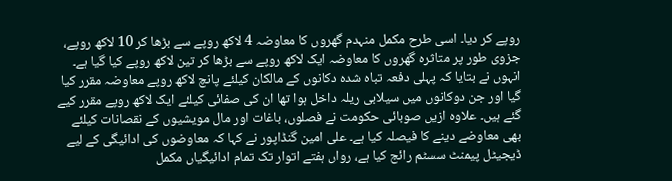روپے کر دیا۔ اسی طرح مکمل منہدم گھروں کا معاوضہ 4 لاکھ روپے سے بڑھا کر 10 لاکھ روپے، جزوی طور پر متاثرہ گھروں کا معاوضہ ایک لاکھ روپے سے بڑھا کر تین لاکھ روپے کیا گیا ہے۔ انہوں نے بتایا کہ پہلی دفعہ تباہ شدہ دکانوں کے مالکان کیلئے پانچ لاکھ روپے معاوضہ مقرر کیا گیا اور جن دوکانوں میں سیلابی ریلہ داخل ہوا تھا ان کی صفائی کیلئے ایک لاکھ روپے مقرر کیے گئے ہیں۔ علاوہ ازیں صوبائی حکومت نے فصلوں، باغات اور مال مویشیوں کے نقصانات کیلئے بھی معاوضے دینے کا فیصلہ کیا ہے۔ علی امین گنڈاپور نے کہا کہ معاوضوں کی ادائیگی کے لیے ڈیجیٹل پیمنٹ سسٹم رائج کیا ہے، رواں ہفتے اتوار تک تمام ادائیگیاں مکمل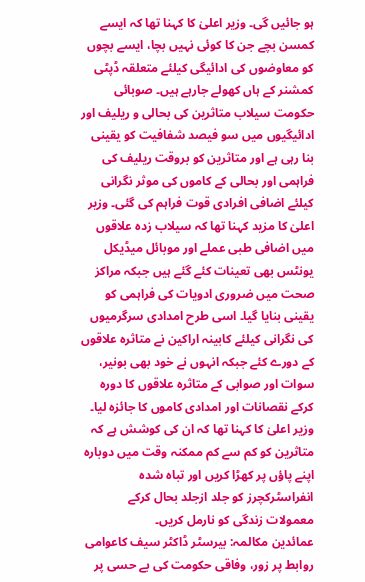ہو جائیں گی۔ وزیر اعلیٰ کا کہنا تھا کہ ایسے کمسن بچے جن کا کوئی نہیں بچا، ایسے بچوں کو معاوضوں کی ادائیگی کیلئے متعلقہ ڈپٹی کمشنر کے ہاں کھولے جارہے ہیں۔ صوبائی حکومت سیلاب متاثرین کی بحالی و ریلیف اور ادائیگیوں میں سو فیصد شفافیت کو یقینی بنا رہی ہے اور متاثرین کو بروقت ریلیف کی فراہمی اور بحالی کے کاموں کی موثر نگرانی کیلئے اضافی افرادی قوت فراہم کی گئی۔ وزیر اعلیٰ کا مزید کہنا تھا کہ سیلاب زدہ علاقوں میں اضافی طبی عملے اور موبائل میڈیکل یونٹس بھی تعینات کئے گئے ہیں جبکہ مراکز صحت میں ضروری ادویات کی فراہمی کو یقینی بنایا گیا۔ اسی طرح امدادی سرگرمیوں کی نگرانی کیلئے کابینہ اراکین نے متاثرہ علاقوں کے دورے کئے جبکہ انہوں نے خود بھی بونیر، سوات اور صوابی کے متاثرہ علاقوں کا دورہ کرکے نقصانات اور امدادی کاموں کا جائزہ لیا۔ وزیر اعلیٰ کا کہنا تھا کہ ان کی کوشش ہے کہ متاثرین کو کم سے کم ممکنہ وقت میں دوبارہ اپنے پاؤں پر کھڑا کریں اور تباہ شدہ انفراسٹرکچرز کو جلد ازجلد بحال کرکے معمولات زندگی کو نارمل کریں۔
عمائدین مکالمہ: بیرسٹر ڈاکٹر سیف کاعوامی روابط پر زور، وفاقی حکومت کی بے حسی پر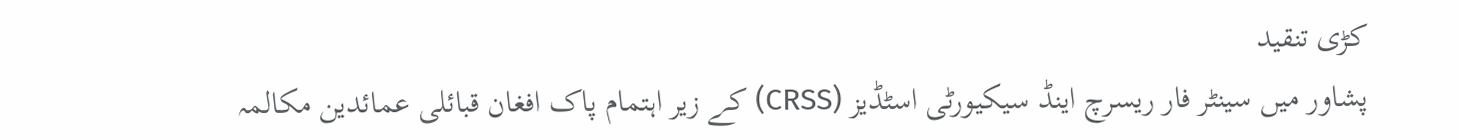کڑی تنقید
پشاور میں سینٹر فار ریسرچ اینڈ سیکیورٹی اسٹڈیز (CRSS) کے زیر اہتمام پاک افغان قبائلی عمائدین مکالمہ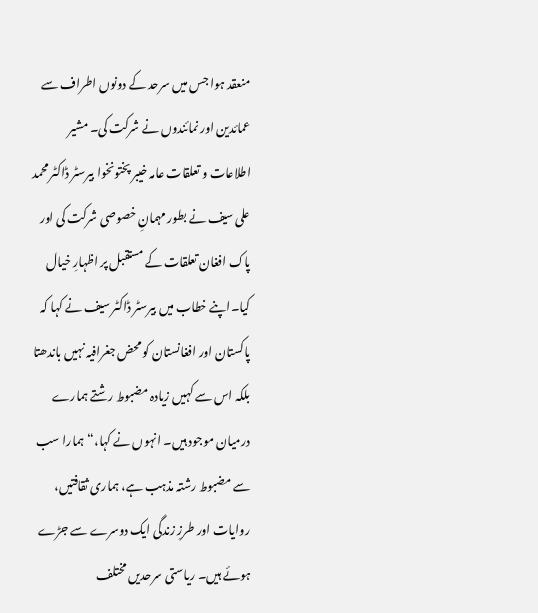منعقد ہوا جس میں سرحد کے دونوں اطراف سے عمائدین اور نمائندوں نے شرکت کی۔ مشیر اطلاعات و تعلقات عامہ خیبر پختونخوا بیرسٹر ڈاکٹر محمد علی سیف نے بطور مہمانِ خصوصی شرکت کی اور پاک افغان تعلقات کے مستقبل پر اظہارِ خیال کیا۔اپنے خطاب میں بیرسٹر ڈاکٹر سیف نے کہا کہ پاکستان اور افغانستان کو محض جغرافیہ نہیں باندھتا بلکہ اس سے کہیں زیادہ مضبوط رشتے ہمارے درمیان موجود ہیں۔ انہوں نے کہا،“ہمارا سب سے مضبوط رشتہ مذہب ہے، ہماری ثقافتیں، روایات اور طرزِ زندگی ایک دوسرے سے جڑے ہوئے ہیں۔ ریاستی سرحدیں مختلف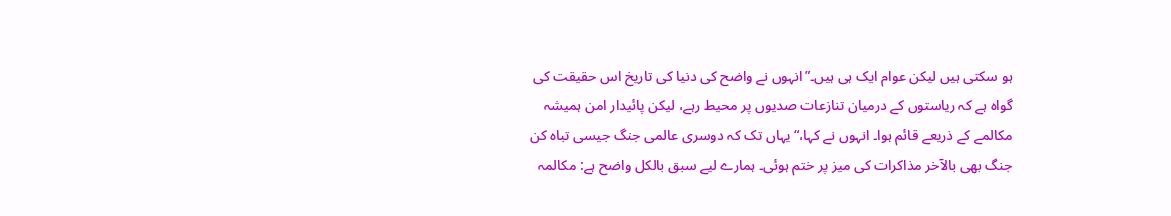ہو سکتی ہیں لیکن عوام ایک ہی ہیں۔”انہوں نے واضح کی دنیا کی تاریخ اس حقیقت کی گواہ ہے کہ ریاستوں کے درمیان تنازعات صدیوں پر محیط رہے، لیکن پائیدار امن ہمیشہ مکالمے کے ذریعے قائم ہوا۔ انہوں نے کہا،“یہاں تک کہ دوسری عالمی جنگ جیسی تباہ کن جنگ بھی بالآخر مذاکرات کی میز پر ختم ہوئی۔ ہمارے لیے سبق بالکل واضح ہے: مکالمہ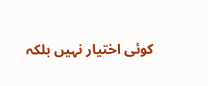کوئی اختیار نہیں بلکہ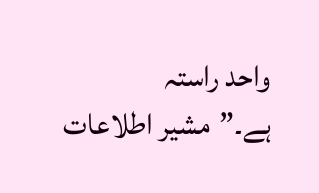واحد راستہ ہے۔”مشیر اطلاعات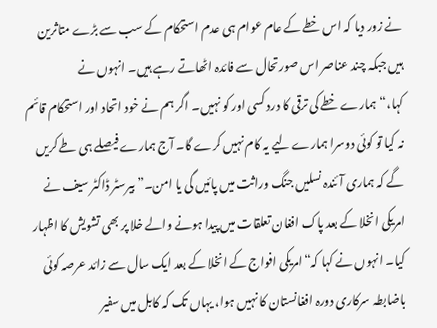نے زور دیا کہ اس خطے کے عام عوام ہی عدم استحکام کے سب سے بڑے متاثرین ہیں جبکہ چند عناصر اس صورتحال سے فائدہ اٹھاتے رہے ہیں۔ انہوں نے کہا،“ہمارے خطے کی ترقی کا درد کسی اور کو نہیں۔ اگر ہم نے خود اتحاد اور استحکام قائم نہ کیا تو کوئی دوسرا ہمارے لیے یہ کام نہیں کرے گا۔ آج ہمارے فیصلے ہی طے کریں گے کہ ہماری آئندہ نسلیں جنگ وراثت میں پائیں گی یا امن۔”بیرسٹر ڈاکٹر سیف نے امریکی انخلا کے بعد پاک افغان تعلقات میں پیدا ہونے والے خلا پر بھی تشویش کا اظہار کیا۔ انہوں نے کہا کہ“امریکی افواج کے انخلا کے بعد ایک سال سے زائد عرصہ کوئی باضابطہ سرکاری دورہ افغانستان کا نہیں ہوا، یہاں تک کہ کابل میں سفیر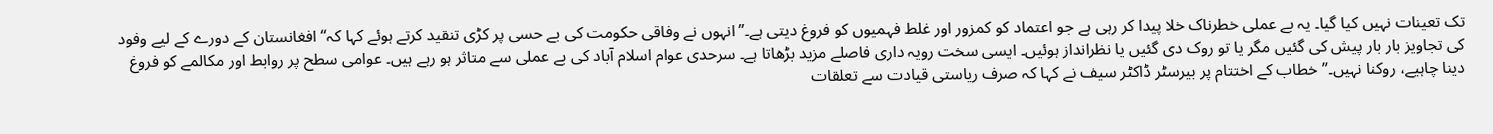تک تعینات نہیں کیا گیا۔ یہ بے عملی خطرناک خلا پیدا کر رہی ہے جو اعتماد کو کمزور اور غلط فہمیوں کو فروغ دیتی ہے۔”انہوں نے وفاقی حکومت کی بے حسی پر کڑی تنقید کرتے ہوئے کہا کہ“افغانستان کے دورے کے لیے وفود کی تجاویز بار بار پیش کی گئیں مگر یا تو روک دی گئیں یا نظرانداز ہوئیں۔ ایسی سخت رویہ داری فاصلے مزید بڑھاتا ہے۔ سرحدی عوام اسلام آباد کی بے عملی سے متاثر ہو رہے ہیں۔ عوامی سطح پر روابط اور مکالمے کو فروغ دینا چاہیے، روکنا نہیں۔”خطاب کے اختتام پر بیرسٹر ڈاکٹر سیف نے کہا کہ صرف ریاستی قیادت سے تعلقات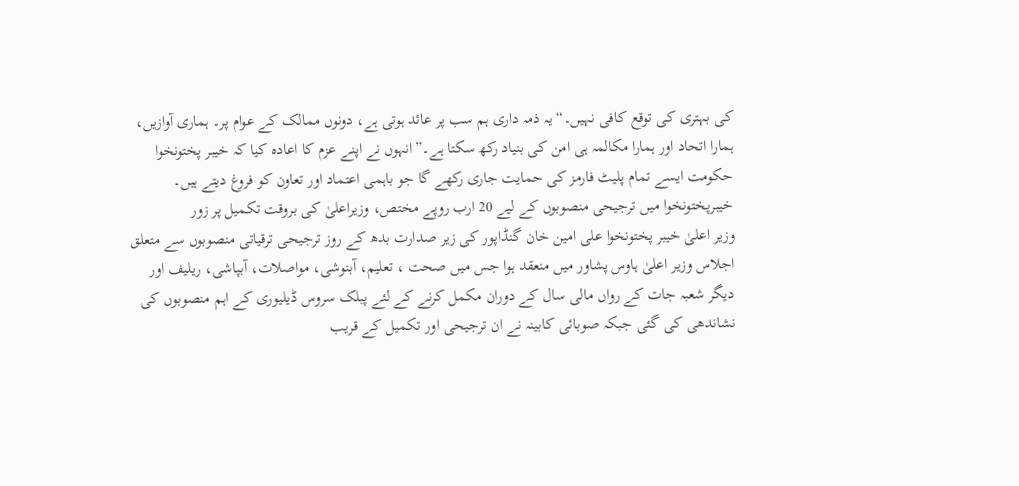کی بہتری کی توقع کافی نہیں۔“یہ ذمہ داری ہم سب پر عائد ہوتی ہے، دونوں ممالک کے عوام پر۔ ہماری آوازیں، ہمارا اتحاد اور ہمارا مکالمہ ہی امن کی بنیاد رکھ سکتا ہے۔”انہوں نے اپنے عزم کا اعادہ کیا کہ خیبر پختونخوا حکومت ایسے تمام پلیٹ فارمز کی حمایت جاری رکھے گا جو باہمی اعتماد اور تعاون کو فروغ دیتے ہیں۔
خیبرپختونخوا میں ترجیحی منصوبوں کے لیے 20 ارب روپے مختص، وزیراعلیٰ کی بروقت تکمیل پر زور
وزیر اعلیٰ خیبر پختونخوا علی امین خان گنڈاپور کی زیر صدارت بدھ کے روز ترجیحی ترقیاتی منصوبوں سے متعلق اجلاس وزیر اعلیٰ ہاوس پشاور میں منعقد ہوا جس میں صحت ، تعلیم، آبنوشی، مواصلات، آبپاشی، ریلیف اور دیگر شعبہ جات کے رواں مالی سال کے دوران مکمل کرنے کے لئے پبلک سروس ڈیلیوری کے اہم منصوبوں کی نشاندھی کی گئی جبکہ صوبائی کابینہ نے ان ترجیحی اور تکمیل کے قریب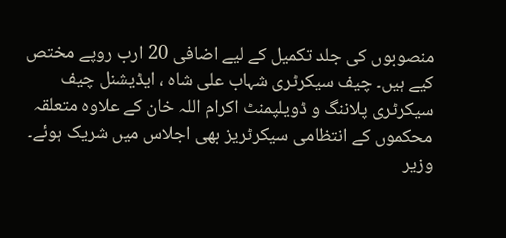منصوبوں کی جلد تکمیل کے لیے اضافی 20 ارب روپے مختص کیے ہیں۔ چیف سیکرٹری شہاب علی شاہ ، ایڈیشنل چیف سیکرٹری پلاننگ و ڈویلپمنٹ اکرام اللہ خان کے علاوہ متعلقہ محکموں کے انتظامی سیکرٹریز بھی اجلاس میں شریک ہوئے۔ وزیر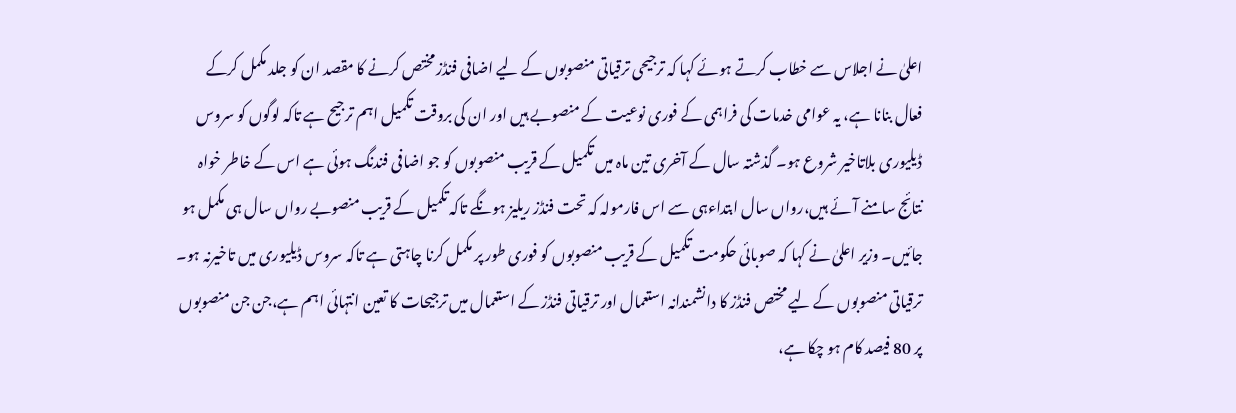اعلیٰ نے اجلاس سے خطاب کرتے ہوئے کہا کہ ترجیحی ترقیاتی منصوبوں کے لیے اضافی فنڈز مختص کرنے کا مقصد ان کو جلد مکمل کرکے فعال بنانا ہے، یہ عوامی خدمات کی فراہمی کے فوری نوعیت کے منصوبے ہیں اور ان کی بروقت تکمیل اہم ترجیح ہے تاکہ لوگوں کو سروس ڈیلیوری بلاتاخیر شروع ہو۔ گذشتہ سال کے آخری تین ماہ میں تکمیل کے قریب منصوبوں کو جو اضافی فندنگ ہوئی ہے اس کے خاطر خواہ نتائج سامنے آئے ہیں،رواں سال ابتداءہی سے اس فارمولہ کہ تحت فنڈز ریلیز ہونگے تاکہ تکمیل کے قریب منصوبے رواں سال ہی مکمل ہو جائیں۔ وزیر اعلیٰ نے کہا کہ صوبائی حکومت تکمیل کے قریب منصوبوں کو فوری طور پر مکمل کرنا چاہتی ہے تاکہ سروس ڈیلیوری میں تاخیرنہ ہو۔ ترقیاتی منصوبوں کے لیے مختص فنڈز کا دانشمندانہ استعمال اور ترقیاتی فنڈز کے استعمال میں ترجیحات کا تعین انتہائی اہم ہے،جن جن منصوبوں پر 80 فیصد کام ہو چکا ہے،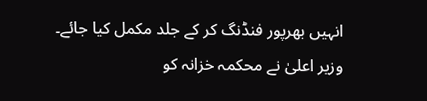انہیں بھرپور فنڈنگ کر کے جلد مکمل کیا جائے۔ وزیر اعلیٰ نے محکمہ خزانہ کو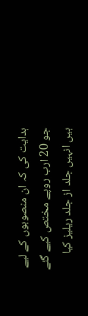ہدایت کی کہ ان منصوبوں کے لیے جو 20 ارب روپے مختص کیے گئے ہیں انہیں جلد از جلد ریلیز کیا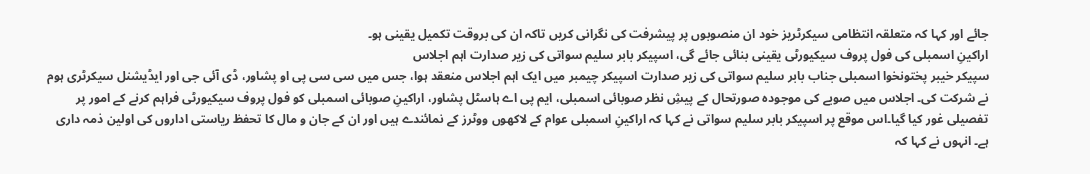جائے اور کہا کہ متعلقہ انتظامی سیکرٹریز خود ان منصوبوں پر پیشرفت کی نگرانی کریں تاکہ ان کی بروقت تکمیل یقینی ہو۔
اراکینِ اسمبلی کی فول پروف سیکیورٹی یقینی بنائی جائے گی، اسپیکر بابر سلیم سواتی کی زیر صدارت اہم اجلاس
سپیکر خیبر پختونخوا اسمبلی جناب بابر سلیم سواتی کی زیر صدارت اسپیکر چیمبر میں ایک اہم اجلاس منعقد ہوا، جس میں سی سی پی او پشاور، ڈی آئی جی اور ایڈیشنل سیکرٹری ہوم نے شرکت کی۔ اجلاس میں صوبے کی موجودہ صورتحال کے پیشِ نظر صوبائی اسمبلی، ایم پی اے ہاسٹل پشاور، اراکینِ صوبائی اسمبلی کو فول پروف سیکیورٹی فراہم کرنے کے امور پر تفصیلی غور کیا گیا۔اس موقع پر اسپیکر بابر سلیم سواتی نے کہا کہ اراکینِ اسمبلی عوام کے لاکھوں ووٹرز کے نمائندے ہیں اور ان کے جان و مال کا تحفظ ریاستی اداروں کی اولین ذمہ داری ہے۔ انہوں نے کہا کہ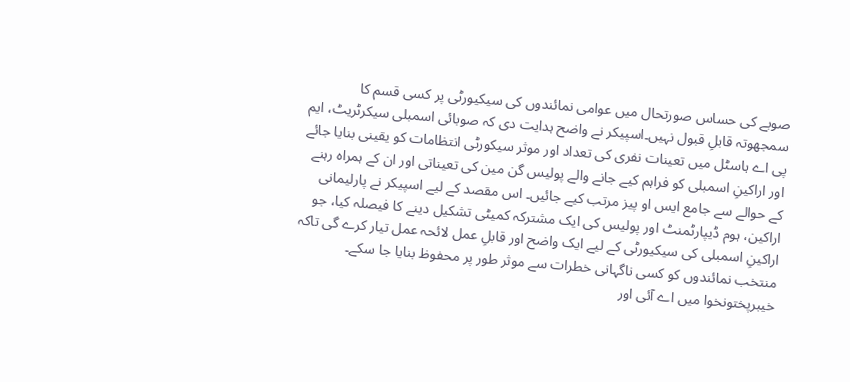صوبے کی حساس صورتحال میں عوامی نمائندوں کی سیکیورٹی پر کسی قسم کا سمجھوتہ قابلِ قبول نہیں۔اسپیکر نے واضح ہدایت دی کہ صوبائی اسمبلی سیکرٹریٹ، ایم پی اے ہاسٹل میں تعینات نفری کی تعداد اور موثر سیکورٹی انتظامات کو یقینی بنایا جائے اور اراکینِ اسمبلی کو فراہم کیے جانے والے پولیس گن مین کی تعیناتی اور ان کے ہمراہ رہنے کے حوالے سے جامع ایس او پیز مرتب کیے جائیں۔ اس مقصد کے لیے اسپیکر نے پارلیمانی اراکین، ہوم ڈیپارٹمنٹ اور پولیس کی ایک مشترکہ کمیٹی تشکیل دینے کا فیصلہ کیا، جو اراکینِ اسمبلی کی سیکیورٹی کے لیے ایک واضح اور قابلِ عمل لائحہ عمل تیار کرے گی تاکہ منتخب نمائندوں کو کسی ناگہانی خطرات سے موثر طور پر محفوظ بنایا جا سکے۔
خیبرپختونخوا میں اے آئی اور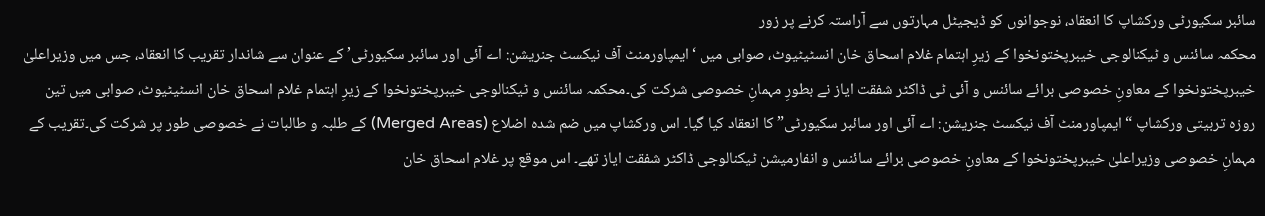سائبر سکیورٹی ورکشاپ کا انعقاد، نوجوانوں کو ڈیجیٹل مہارتوں سے آراستہ کرنے پر زور
محکمہ سائنس و ٹیکنالوجی خیبرپختونخوا کے زیرِ اہتمام غلام اسحاق خان انسٹیٹیوٹ، صوابی میں ‘ایمپاورمنٹ آف نیکسٹ جنریشن: اے آئی اور سائبر سکیورٹی’ کے عنوان سے شاندار تقریب کا انعقاد، جس میں وزیراعلیٰ خیبرپختونخوا کے معاونِ خصوصی برائے سائنس و آئی ٹی ڈاکٹر شفقت ایاز نے بطورِ مہمانِ خصوصی شرکت کی۔محکمہ سائنس و ٹیکنالوجی خیبرپختونخوا کے زیرِ اہتمام غلام اسحاق خان انسٹیٹیوٹ، صوابی میں تین روزہ تربیتی ورکشاپ “ایمپاورمنٹ آف نیکسٹ جنریشن: اے آئی اور سائبر سکیورٹی” کا انعقاد کیا گیا۔ اس ورکشاپ میں ضم شدہ اضلاع (Merged Areas) کے طلبہ و طالبات نے خصوصی طور پر شرکت کی۔تقریب کے مہمانِ خصوصی وزیراعلیٰ خیبرپختونخوا کے معاونِ خصوصی برائے سائنس و انفارمیشن ٹیکنالوجی ڈاکٹر شفقت ایاز تھے۔ اس موقع پر غلام اسحاق خان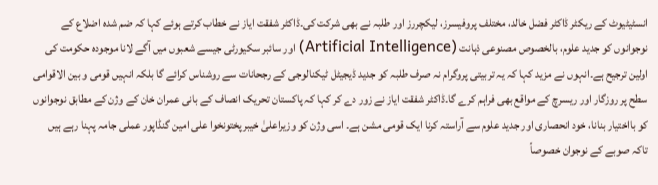انسٹیٹیوٹ کے ریکٹر ڈاکٹر فضل خالد، مختلف پروفیسرز، لیکچررز اور طلبہ نے بھی شرکت کی۔ڈاکٹر شفقت ایاز نے خطاب کرتے ہوئے کہا کہ ضم شدہ اضلاع کے نوجوانوں کو جدید علوم، بالخصوص مصنوعی ذہانت (Artificial Intelligence) اور سائبر سکیورٹی جیسے شعبوں میں آگے لانا موجودہ حکومت کی اولین ترجیح ہے۔انہوں نے مزید کہا کہ یہ تربیتی پروگرام نہ صرف طلبہ کو جدید ڈیجیٹل ٹیکنالوجی کے رجحانات سے روشناس کرائے گا بلکہ انہیں قومی و بین الاقوامی سطح پر روزگار اور ریسرچ کے مواقع بھی فراہم کرے گا۔ڈاکٹر شفقت ایاز نے زور دے کر کہا کہ پاکستان تحریک انصاف کے بانی عمران خان کے وژن کے مطابق نوجوانوں کو بااختیار بنانا، خود انحصاری اور جدید علوم سے آراستہ کرنا ایک قومی مشن ہے۔ اسی وژن کو وزیراعلیٰ خیبرپختونخوا علی امین گنڈاپور عملی جامہ پہنا رہے ہیں تاکہ صوبے کے نوجوان خصوصاً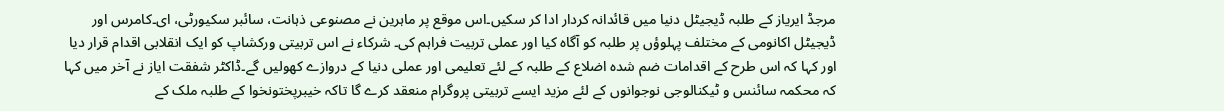مرجڈ ایریاز کے طلبہ ڈیجیٹل دنیا میں قائدانہ کردار ادا کر سکیں۔اس موقع پر ماہرین نے مصنوعی ذہانت، سائبر سکیورٹی، ای۔کامرس اور ڈیجیٹل اکانومی کے مختلف پہلوؤں پر طلبہ کو آگاہ کیا اور عملی تربیت فراہم کی۔ شرکاء نے اس تربیتی ورکشاپ کو ایک انقلابی اقدام قرار دیا اور کہا کہ اس طرح کے اقدامات ضم شدہ اضلاع کے طلبہ کے لئے تعلیمی اور عملی دنیا کے دروازے کھولیں گے۔ڈاکٹر شفقت ایاز نے آخر میں کہا کہ محکمہ سائنس و ٹیکنالوجی نوجوانوں کے لئے مزید ایسے تربیتی پروگرام منعقد کرے گا تاکہ خیبرپختونخوا کے طلبہ ملک کے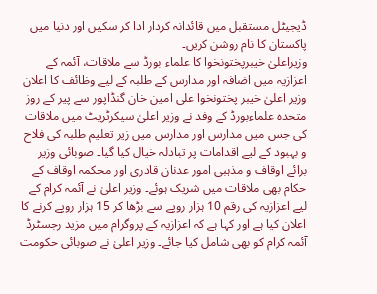ڈیجیٹل مستقبل میں قائدانہ کردار ادا کر سکیں اور دنیا میں پاکستان کا نام روشن کریں۔
وزیراعلیٰ خیبرپختونخوا کا علماء بورڈ سے ملاقات، آئمہ کے اعزازیہ میں اضافہ اور مدارس کے طلبہ کے لیے وظائف کا اعلان
وزیر اعلیٰ خیبر پختونخوا علی امین خان گنڈاپور سے پیر کے روز متحدہ علماءبورڈ کے وفد نے وزیر اعلیٰ سیکرٹریٹ میں ملاقات کی جس میں مدارس اور مدارس میں زیر تعلیم طلبہ کی فلاح و بہبود کے لیے اقدامات پر تبادلہ خیال کیا گیا۔ صوبائی وزیر برائے اوقاف و مذہبی امور عدنان قادری اور محکمہ اوقاف کے حکام بھی ملاقات میں شریک ہوئے۔ وزیر اعلیٰ نے آئمہ کرام کے لیے اعزازیہ کی رقم 10 ہزار روپے سے بڑھا کر 15 ہزار روپے کرنے کا اعلان کیا ہے اور کہا ہے کہ اعزازیہ کے پروگرام میں مزید رجسٹرڈ آئمہ کرام کو بھی شامل کیا جائے۔ وزیر اعلیٰ نے صوبائی حکومت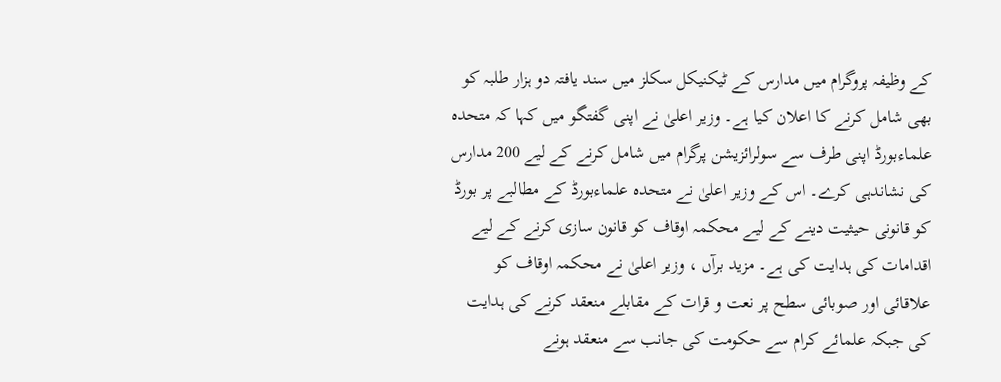کے وظیفہ پروگرام میں مدارس کے ٹیکنیکل سکلز میں سند یافتہ دو ہزار طلبہ کو بھی شامل کرنے کا اعلان کیا ہے۔ وزیر اعلیٰ نے اپنی گفتگو میں کہا کہ متحدہ علماءبورڈ اپنی طرف سے سولرائزیشن پرگرام میں شامل کرنے کے لیے 200 مدارس کی نشاندہی کرے۔ اس کے وزیر اعلیٰ نے متحدہ علماءبورڈ کے مطالبے پر بورڈ کو قانونی حیثیت دینے کے لیے محکمہ اوقاف کو قانون سازی کرنے کے لیے اقدامات کی ہدایت کی ہے۔ مزید برآں ، وزیر اعلیٰ نے محکمہ اوقاف کو علاقائی اور صوبائی سطح پر نعت و قرات کے مقابلے منعقد کرنے کی ہدایت کی جبکہ علمائے کرام سے حکومت کی جانب سے منعقد ہونے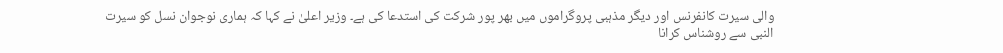والی سیرت کانفرنس اور دیگر مذہبی پروگراموں میں بھر پور شرکت کی استدعا کی ہے۔ وزیر اعلیٰ نے کہا کہ ہماری نوجوان نسل کو سیرت النبی سے روشناس کرانا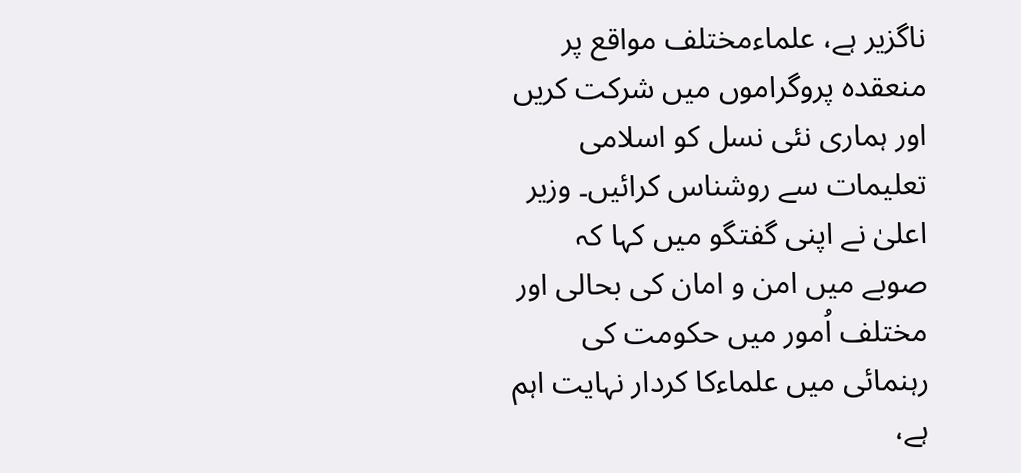ناگزیر ہے، علماءمختلف مواقع پر منعقدہ پروگراموں میں شرکت کریں اور ہماری نئی نسل کو اسلامی تعلیمات سے روشناس کرائیں۔ وزیر اعلیٰ نے اپنی گفتگو میں کہا کہ صوبے میں امن و امان کی بحالی اور مختلف اُمور میں حکومت کی رہنمائی میں علماءکا کردار نہایت اہم ہے،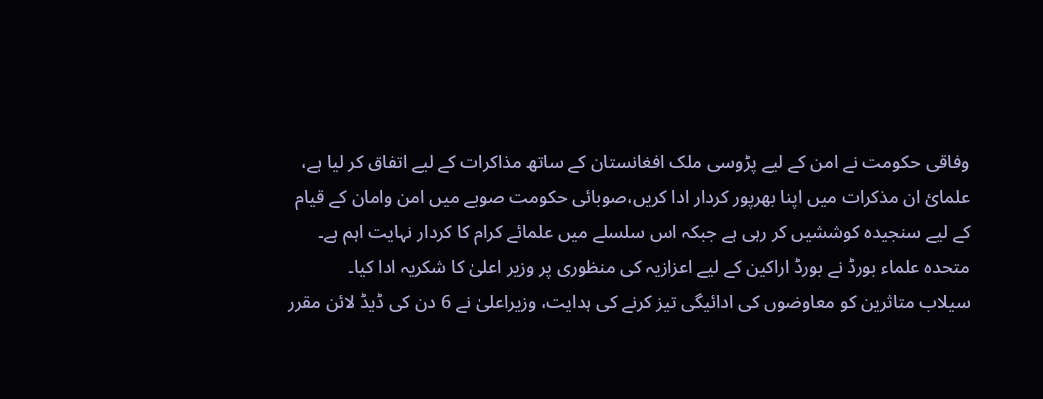وفاقی حکومت نے امن کے لیے پڑوسی ملک افغانستان کے ساتھ مذاکرات کے لیے اتفاق کر لیا ہے، علمائ ان مذکرات میں اپنا بھرپور کردار ادا کریں،صوبائی حکومت صوبے میں امن وامان کے قیام کے لیے سنجیدہ کوششیں کر رہی ہے جبکہ اس سلسلے میں علمائے کرام کا کردار نہایت اہم ہے۔ متحدہ علماء بورڈ نے بورڈ اراکین کے لیے اعزازیہ کی منظوری پر وزیر اعلیٰ کا شکریہ ادا کیا۔
سیلاب متاثرین کو معاوضوں کی ادائیگی تیز کرنے کی ہدایت، وزیراعلیٰ نے 6 دن کی ڈیڈ لائن مقرر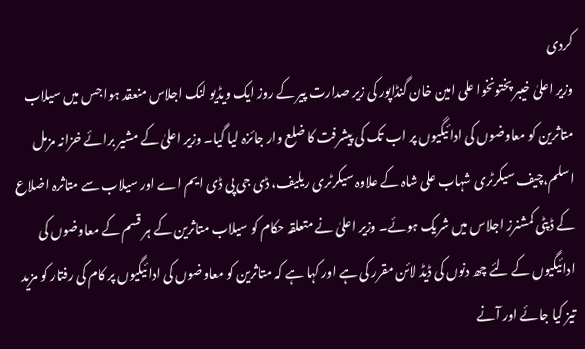کردی
وزیر اعلیٰ خیبر پختونخوا علی امین خان گنڈاپور کی زیر صدارت پیر کے روز ایک ویڈیو لنک اجلاس منعقد ہوا جس میں سیلاب متاثرین کو معاوضوں کی ادائیگیوں پر اب تک کی پیشرفت کا ضلع وار جائزہ لیا گیا۔ وزیر اعلیٰ کے مشیر برائے خزانہ مزمل اسلم،چیف سیکرٹری شہاب علی شاہ کے علاوہ سیکرٹری ریلیف، ڈی جی پی ڈی ایم اے اور سیلاب سے متاثرہ اضلاع کے ڈپٹی کمشنرز اجلاس میں شریک ہوئے۔ وزیر اعلیٰ نے متعلقہ حکام کو سیلاب متاثرین کے ہر قسم کے معاوضوں کی ادائیگیوں کے لئے چھ دنوں کی ڈیڈ لائن مقرر کی ہے اور کہا ہے کہ متاثرین کو معاوضوں کی ادائیگیوں پر کام کی رفتار کو مزید تیز کیا جائے اور آنے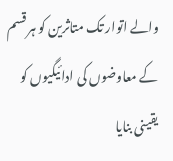والے اتوار تک متاثرین کو ہر قسم کے معاوضوں کی ادائیگیوں کو یقینی بنایا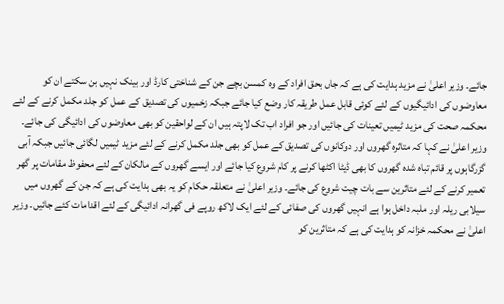جائے۔ وزیر اعلیٰ نے مزید ہدایت کی ہے کہ جاں بحق افراد کے وہ کمسن بچے جن کے شناختی کارڈ اور بینک نہیں بن سکتے ان کو معاوضوں کی ادائیگیوں کے لئے کوئی قابل عمل طریقہ کار وضع کیا جائے جبکہ زخمیوں کی تصدیق کے عمل کو جلد مکمل کرنے کے لئے محکمہ صحت کی مزید ٹیمیں تعینات کی جائیں اور جو افراد اب تک لاپتہ ہیں ان کے لواحقین کو بھی معاوضوں کی ادائیگی کی جائے۔ وزیر اعلیٰ نے کہا کہ متاثرہ گھروں اور دوکانوں کی تصدیق کے عمل کو بھی جلد مکمل کرنے کے لئے مزید ٹیمیں لگائی جائیں جبکہ آبی گزرگاہوں پر قائم تباہ شدہ گھروں کا بھی ڈیٹا اکٹھا کرنے پر کام شروع کیا جائے اور ایسے گھروں کے مالکان کے لئے محفوظ مقامات پر گھر تعمیر کرنے کے لئے متاثرین سے بات چیت شروع کی جائے۔ وزیر اعلیٰ نے متعلقہ حکام کو یہ بھی ہدایت کی ہے کہ جن کے گھروں میں سیلابی ریلہ اور ملبہ داخل ہوا ہے انہیں گھروں کی صفائی کے لئے ایک لاکھ روپے فی گھرانہ ادائیگی کے لئے اقدامات کئے جائیں۔ وزیر اعلیٰ نے محکمہ خزانہ کو ہدایت کی ہے کہ متاثرین کو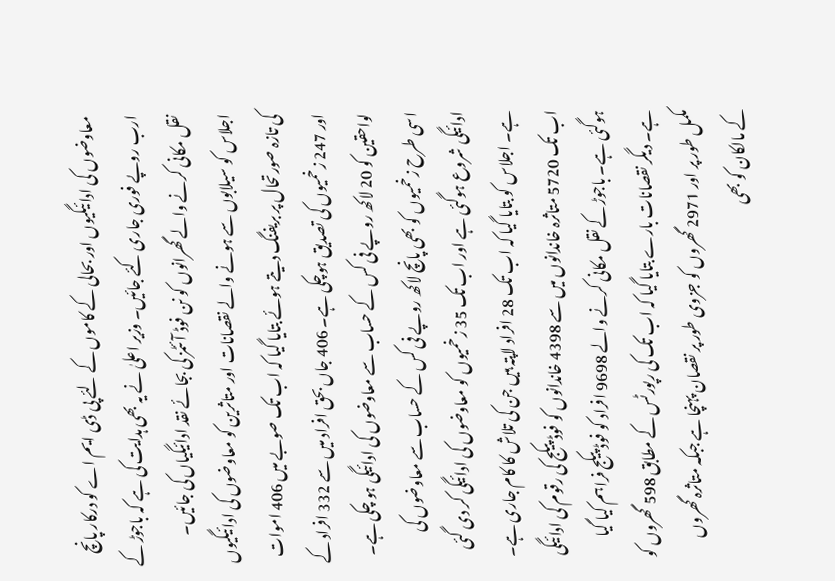معاوضوں کی ادائیگیوں اور بحالی کے کاموں کے لئے پی ڈی ایم اے کو درکار پانچ ارب روپے فوری جاری کئے جائیں۔ وزیر اعلیٰ نے یہ بھی ہدایت کی ہے کہ باجوڑ کے نقل مکانی کرنے والے گھرانوں کو نن فوڈ آئٹمز کی بجائے نقد ادائیگیاں کی جائیں۔ اجلاس کو سیلابوں سے ہونے والے نقصانات اور متاثرین کو معاوضوں کی ادائیگیوں کی تازہ صورتحال پر بریفنگ دیتے ہوئے بتایا گیا کہ اب تک صوبے میں 406 اموات اور 247 زخمیوں کی تصدیق ہوچکی ہے۔ 406 جاں بحق افراد میں سے 332 افراد کے لواحقین کو 20 لاکھ روپے فی کس کے حساب سے معاوضوں کی ادائیگی ہو چکی ہے۔ اسی طرح زخمیوں کو بھی پانچ لاکھ روپے فی کس کے حساب سے معاوضوں کی ادائیگی شروع ہوگئی ہے اور اب تک 35 زخمیوں کو معاوضوں کی ادائیگی کر دی گئی ہے۔ اجلاس کو بتایا گیا کہ اب تک 28 افراد لاپتہ ہیں جن کی تلاش کا کام جاری ہے۔ اب تک 5720 متاثرہ خاندانوں میں سے 4398 خاندانوں کو فوڈ پیکج کی رقوم کی ادائیگی ہوگئی ہے۔ باجوڑ کے نقل مکانی کرنے والے 9698 افراد کو فوڈ پیکج فراہم کیا گیا ہے۔ دیگر نقصانات بارے بتایا گیا کہ اب تک کی رپورٹس کے مطابق 598 گھروں کو مکمل طور پر اور 2971 گھروں کو جزوی طور پر نقصان پہنچا ہے جبکہ متاثرہ گھروں کے مالکان کو بھی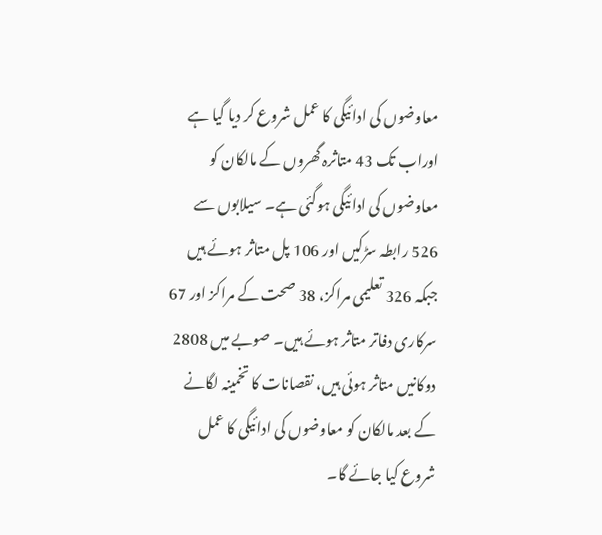معاوضوں کی ادائیگی کا عمل شروع کر دیا گیا ہے اوراب تک 43 متاثرہ گھروں کے مالکان کو معاوضوں کی ادائیگی ہوگئی ہے۔ سیلابوں سے 526 رابطہ سڑکیں اور 106 پل متاثر ہوئے ہیں جبکہ 326 تعلیمی مراکز، 38 صحت کے مراکز اور 67 سرکاری دفاتر متاثر ہوئے ہیں۔ صوبے میں 2808 دوکانیں متاثر ہوئی ہیں، نقصانات کا تخمینہ لگانے کے بعد مالکان کو معاوضوں کی ادائیگی کا عمل شروع کیا جائے گا۔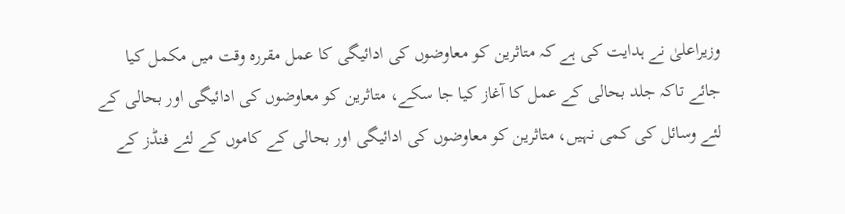وزیراعلیٰ نے ہدایت کی ہے کہ متاثرین کو معاوضوں کی ادائیگی کا عمل مقررہ وقت میں مکمل کیا جائے تاکہ جلد بحالی کے عمل کا آغاز کیا جا سکے، متاثرین کو معاوضوں کی ادائیگی اور بحالی کے لئے وسائل کی کمی نہیں، متاثرین کو معاوضوں کی ادائیگی اور بحالی کے کاموں کے لئے فنڈز کے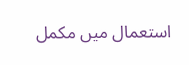استعمال میں مکمل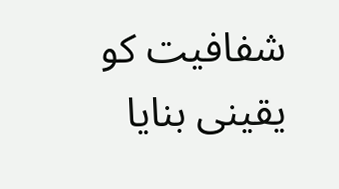شفافیت کو یقینی بنایا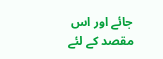جائے اور اس مقصد کے لئے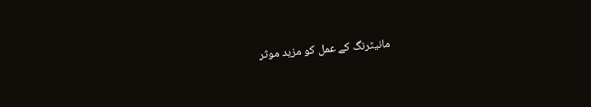مانیٹرنگ کے عمل کو مزید موثر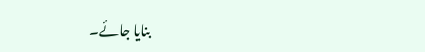بنایا جائے۔